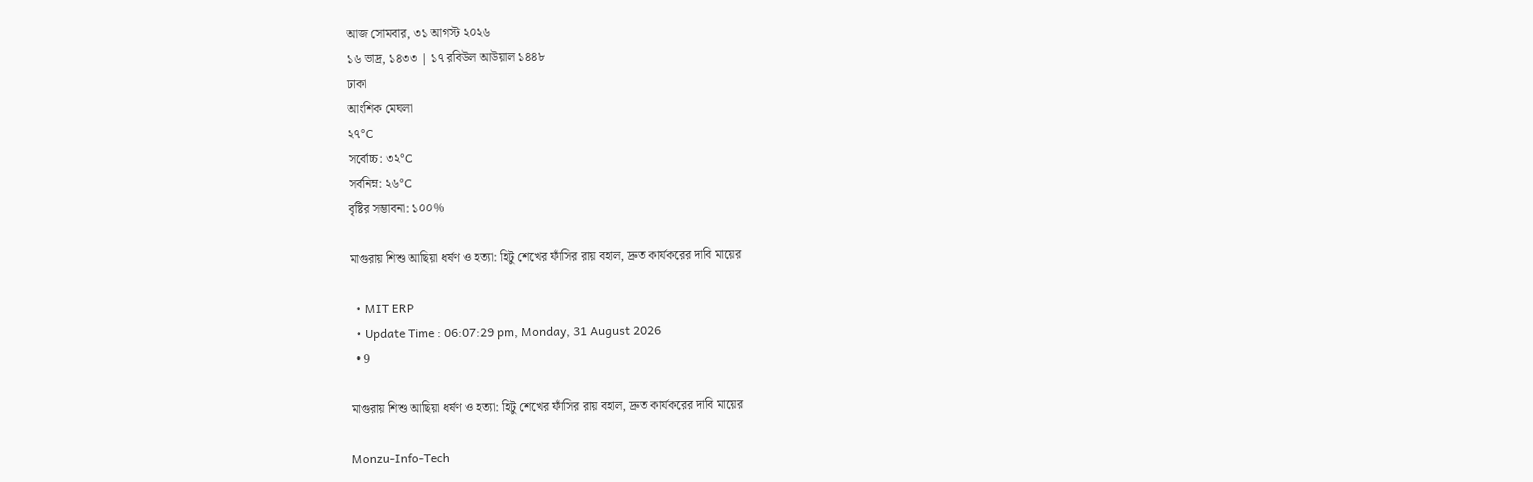আজ সোমবার, ৩১ আগস্ট ২০২৬
১৬ ভাদ্র, ১৪৩৩ | ১৭ রবিউল আউয়াল ১৪৪৮
ঢাকা
আংশিক মেঘলা
২৭°C
সর্বোচ্চ: ৩২°C
সর্বনিম্ন: ২৬°C
বৃষ্টির সম্ভাবনা: ১০০%

মাগুরায় শিশু আছিয়া ধর্ষণ ও হত্যা: হিটু শেখের ফাঁসির রায় বহাল, দ্রুত কার্যকরের দাবি মায়ের

  • MIT ERP
  • Update Time : 06:07:29 pm, Monday, 31 August 2026
  • 9

মাগুরায় শিশু আছিয়া ধর্ষণ ও হত্যা: হিটু শেখের ফাঁসির রায় বহাল, দ্রুত কার্যকরের দাবি মায়ের

Monzu-Info-Tech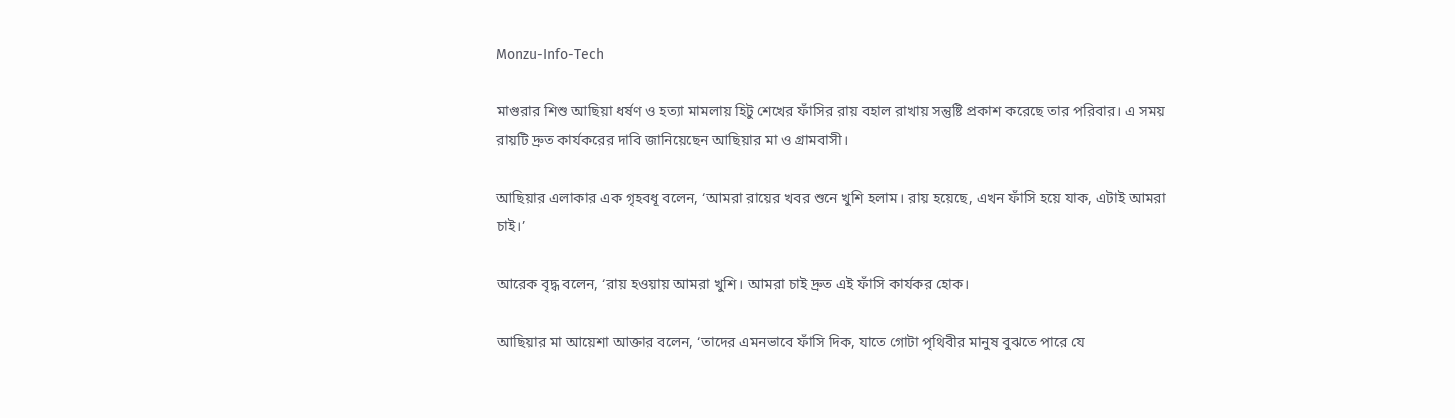Monzu-Info-Tech

মাগুরার শিশু আছিয়া ধর্ষণ ও হত্যা মামলায় হিটু শেখের ফাঁসির রায় বহাল রাখায় সন্তুষ্টি প্রকাশ করেছে তার পরিবার। এ সময় রায়টি দ্রুত কার্যকরের দাবি জানিয়েছেন আছিয়ার মা ও গ্রামবাসী।

আছিয়ার এলাকার এক গৃহবধূ বলেন, ‘আমরা রায়ের খবর শুনে খুশি হলাম। রায় হয়েছে, এখন ফাঁসি হয়ে যাক, এটাই আমরা চাই।’

আরেক বৃদ্ধ বলেন, ‘রায় হওয়ায় আমরা খুশি। আমরা চাই দ্রুত এই ফাঁসি কার্যকর হোক।

আছিয়ার মা আয়েশা আক্তার বলেন, ‘তাদের এমনভাবে ফাঁসি দিক, যাতে গোটা পৃথিবীর মানুষ বুঝতে পারে যে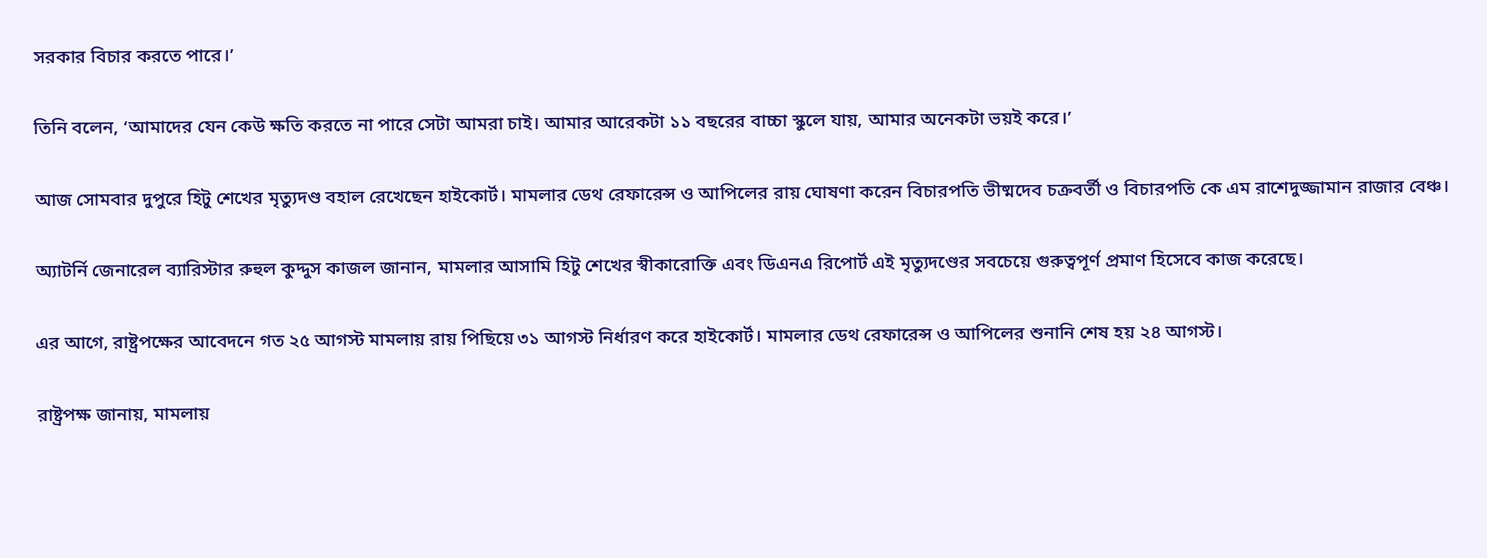সরকার বিচার করতে পারে।’

তিনি বলেন, ‘আমাদের যেন কেউ ক্ষতি করতে না পারে সেটা আমরা চাই। আমার আরেকটা ১১ বছরের বাচ্চা স্কুলে যায়, আমার অনেকটা ভয়ই করে।’

আজ সোমবার দুপুরে হিটু শেখের মৃত্যুদণ্ড বহাল রেখেছেন হাইকোর্ট। মামলার ডেথ রেফারেন্স ও আপিলের রায় ঘোষণা করেন বিচারপতি ভীষ্মদেব চক্রবর্তী ও বিচারপতি কে এম রাশেদুজ্জামান রাজার বেঞ্চ।

অ্যাটর্নি জেনারেল ব্যারিস্টার রুহুল কুদ্দুস কাজল জানান, মামলার আসামি হিটু শেখের স্বীকারোক্তি এবং ডিএনএ রিপোর্ট এই মৃত্যুদণ্ডের সবচেয়ে গুরুত্বপূর্ণ প্রমাণ হিসেবে কাজ করেছে।

এর আগে, রাষ্ট্রপক্ষের আবেদনে গত ২৫ আগস্ট মামলায় রায় পিছিয়ে ৩১ আগস্ট নির্ধারণ করে হাইকোর্ট। মামলার ডেথ রেফারেন্স ও আপিলের শুনানি শেষ হয় ২৪ আগস্ট।

রাষ্ট্রপক্ষ জানায়, মামলায়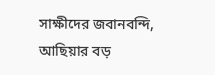সাক্ষীদের জবানবন্দি, আছিয়ার বড়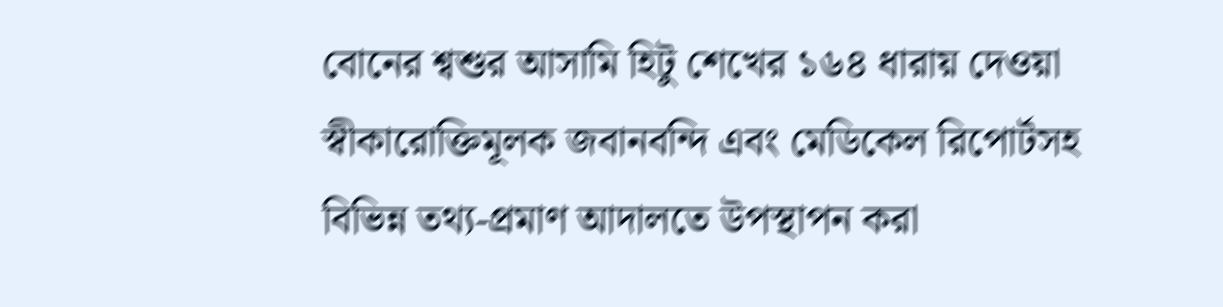বোনের শ্বশুর আসামি হিটু শেখের ১৬৪ ধারায় দেওয়া স্বীকারোক্তিমূলক জবানবন্দি এবং মেডিকেল রিপোর্টসহ বিভিন্ন তথ্য-প্রমাণ আদালতে উপস্থাপন করা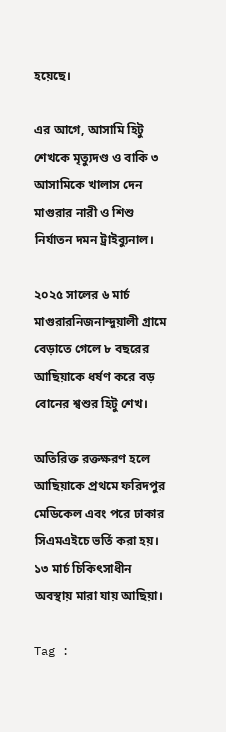হয়েছে।

এর আগে, আসামি হিটু শেখকে মৃত্যুদণ্ড ও বাকি ৩ আসামিকে খালাস দেন মাগুরার নারী ও শিশু নির্যাতন দমন ট্রাইব্যুনাল।

২০২৫ সালের ৬ মার্চ মাগুরারনিজনান্দুয়ালী গ্রামে বেড়াতে গেলে ৮ বছরের আছিয়াকে ধর্ষণ করে বড় বোনের শ্বশুর হিটু শেখ।

অতিরিক্ত রক্তক্ষরণ হলে আছিয়াকে প্রথমে ফরিদপুর মেডিকেল এবং পরে ঢাকার সিএমএইচে ভর্তি করা হয়। ১৩ মার্চ চিকিৎসাধীন অবস্থায় মারা যায় আছিয়া।

Tag :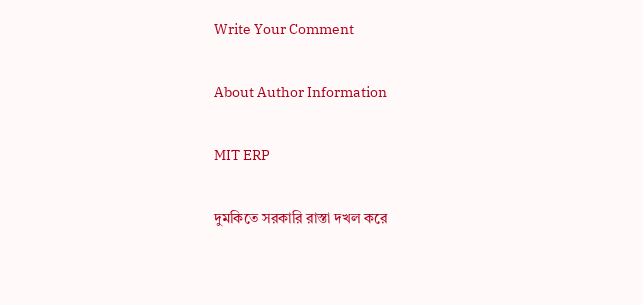Write Your Comment

About Author Information

MIT ERP

দুমকিতে সরকারি রাস্তা দখল করে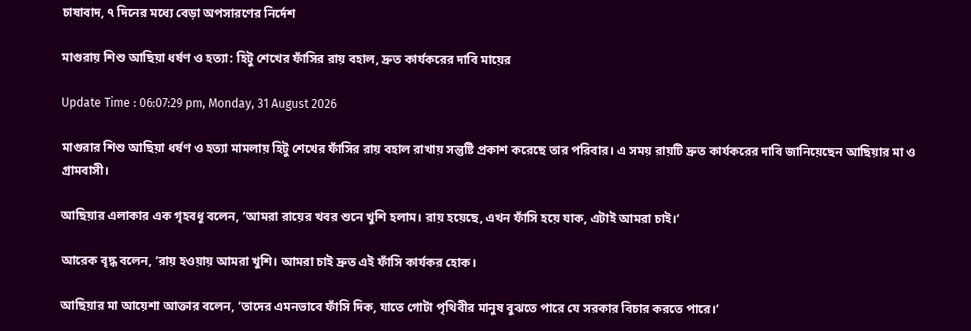চাষাবাদ, ৭ দিনের মধ্যে বেড়া অপসারণের নির্দেশ

মাগুরায় শিশু আছিয়া ধর্ষণ ও হত্যা: হিটু শেখের ফাঁসির রায় বহাল, দ্রুত কার্যকরের দাবি মায়ের

Update Time : 06:07:29 pm, Monday, 31 August 2026

মাগুরার শিশু আছিয়া ধর্ষণ ও হত্যা মামলায় হিটু শেখের ফাঁসির রায় বহাল রাখায় সন্তুষ্টি প্রকাশ করেছে তার পরিবার। এ সময় রায়টি দ্রুত কার্যকরের দাবি জানিয়েছেন আছিয়ার মা ও গ্রামবাসী।

আছিয়ার এলাকার এক গৃহবধূ বলেন, ‘আমরা রায়ের খবর শুনে খুশি হলাম। রায় হয়েছে, এখন ফাঁসি হয়ে যাক, এটাই আমরা চাই।’

আরেক বৃদ্ধ বলেন, ‘রায় হওয়ায় আমরা খুশি। আমরা চাই দ্রুত এই ফাঁসি কার্যকর হোক।

আছিয়ার মা আয়েশা আক্তার বলেন, ‘তাদের এমনভাবে ফাঁসি দিক, যাতে গোটা পৃথিবীর মানুষ বুঝতে পারে যে সরকার বিচার করতে পারে।’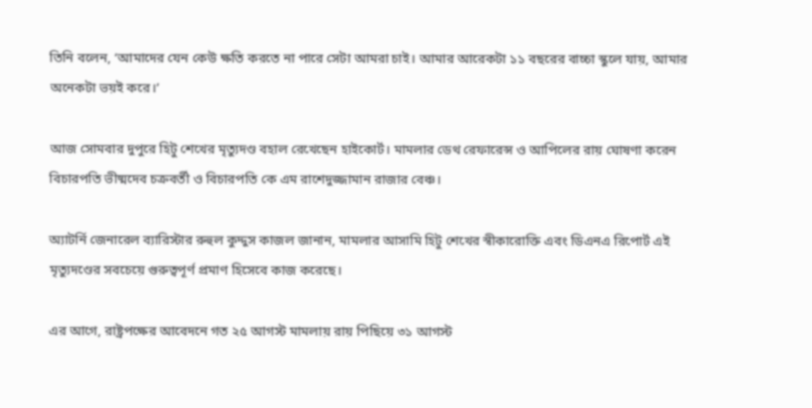তিনি বলেন, ‘আমাদের যেন কেউ ক্ষতি করতে না পারে সেটা আমরা চাই। আমার আরেকটা ১১ বছরের বাচ্চা স্কুলে যায়, আমার অনেকটা ভয়ই করে।’

আজ সোমবার দুপুরে হিটু শেখের মৃত্যুদণ্ড বহাল রেখেছেন হাইকোর্ট। মামলার ডেথ রেফারেন্স ও আপিলের রায় ঘোষণা করেন বিচারপতি ভীষ্মদেব চক্রবর্তী ও বিচারপতি কে এম রাশেদুজ্জামান রাজার বেঞ্চ।

অ্যাটর্নি জেনারেল ব্যারিস্টার রুহুল কুদ্দুস কাজল জানান, মামলার আসামি হিটু শেখের স্বীকারোক্তি এবং ডিএনএ রিপোর্ট এই মৃত্যুদণ্ডের সবচেয়ে গুরুত্বপূর্ণ প্রমাণ হিসেবে কাজ করেছে।

এর আগে, রাষ্ট্রপক্ষের আবেদনে গত ২৫ আগস্ট মামলায় রায় পিছিয়ে ৩১ আগস্ট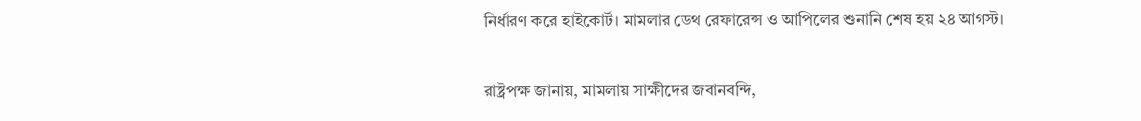নির্ধারণ করে হাইকোর্ট। মামলার ডেথ রেফারেন্স ও আপিলের শুনানি শেষ হয় ২৪ আগস্ট।

রাষ্ট্রপক্ষ জানায়, মামলায় সাক্ষীদের জবানবন্দি,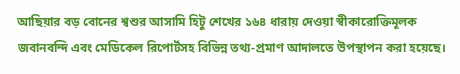আছিয়ার বড় বোনের শ্বশুর আসামি হিটু শেখের ১৬৪ ধারায় দেওয়া স্বীকারোক্তিমূলক জবানবন্দি এবং মেডিকেল রিপোর্টসহ বিভিন্ন তথ্য-প্রমাণ আদালতে উপস্থাপন করা হয়েছে।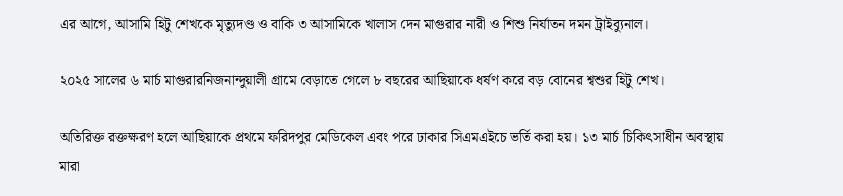এর আগে, আসামি হিটু শেখকে মৃত্যুদণ্ড ও বাকি ৩ আসামিকে খালাস দেন মাগুরার নারী ও শিশু নির্যাতন দমন ট্রাইব্যুনাল।

২০২৫ সালের ৬ মার্চ মাগুরারনিজনান্দুয়ালী গ্রামে বেড়াতে গেলে ৮ বছরের আছিয়াকে ধর্ষণ করে বড় বোনের শ্বশুর হিটু শেখ।

অতিরিক্ত রক্তক্ষরণ হলে আছিয়াকে প্রথমে ফরিদপুর মেডিকেল এবং পরে ঢাকার সিএমএইচে ভর্তি করা হয়। ১৩ মার্চ চিকিৎসাধীন অবস্থায় মারা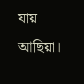যায় আছিয়া।